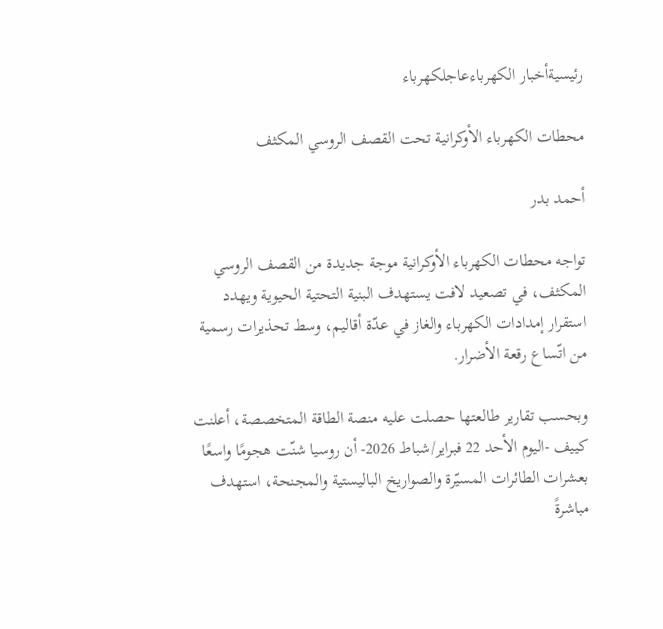رئيسيةأخبار الكهرباءعاجلكهرباء

محطات الكهرباء الأوكرانية تحت القصف الروسي المكثف

أحمد بدر

تواجه محطات الكهرباء الأوكرانية موجة جديدة من القصف الروسي المكثف، في تصعيد لافت يستهدف البنية التحتية الحيوية ويهدد استقرار إمدادات الكهرباء والغاز في عدّة أقاليم، وسط تحذيرات رسمية من اتّساع رقعة الأضرار.

وبحسب تقارير طالعتها حصلت عليه منصة الطاقة المتخصصة، أعلنت كييف -اليوم الأحد 22 فبراير/شباط 2026- أن روسيا شنّت هجومًا واسعًا بعشرات الطائرات المسيّرة والصواريخ الباليستية والمجنحة، استهدف مباشرةً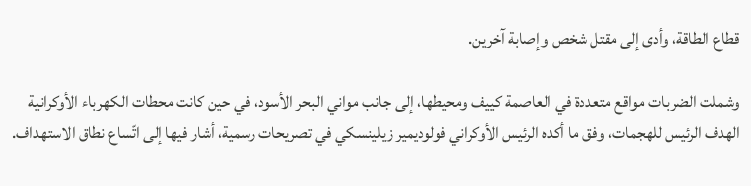قطاع الطاقة، وأدى إلى مقتل شخص وإصابة آخرين.

وشملت الضربات مواقع متعددة في العاصمة كييف ومحيطها، إلى جانب مواني البحر الأسود، في حين كانت محطات الكهرباء الأوكرانية الهدف الرئيس للهجمات، وفق ما أكده الرئيس الأوكراني فولوديمير زيلينسكي في تصريحات رسمية، أشار فيها إلى اتّساع نطاق الاستهداف.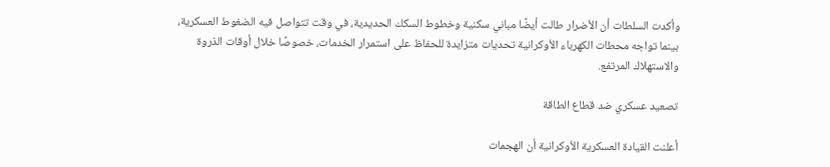وأكدت السلطات أن الأضرار طالت أيضًا مباني سكنية وخطوط السكك الحديدية، في وقت تتواصل فيه الضغوط العسكرية، بينما تواجه محطات الكهرباء الأوكرانية تحديات متزايدة للحفاظ على استمرار الخدمات، خصوصًا خلال أوقات الذروة والاستهلاك المرتفع.

تصعيد عسكري ضد قطاع الطاقة

أعلنت القيادة العسكرية الأوكرانية أن الهجمات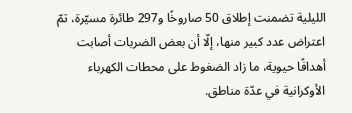الليلية تضمنت إطلاق 50 صاروخًا و297 طائرة مسيّرة، تمّ اعتراض عدد كبير منها، إلّا أن بعض الضربات أصابت أهدافًا حيوية، ما زاد الضغوط على محطات الكهرباء الأوكرانية في عدّة مناطق.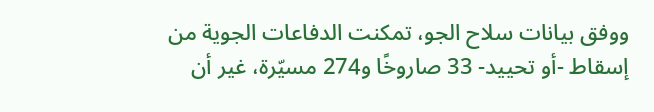ووفق بيانات سلاح الجو، تمكنت الدفاعات الجوية من إسقاط -أو تحييد- 33 صاروخًا و274 مسيّرة، غير أن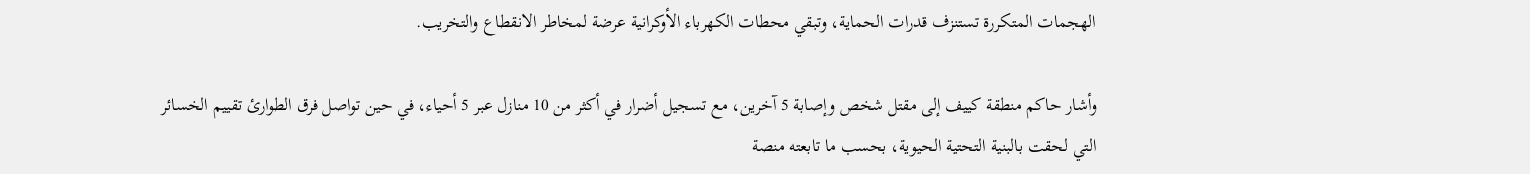الهجمات المتكررة تستنزف قدرات الحماية، وتبقي محطات الكهرباء الأوكرانية عرضة لمخاطر الانقطاع والتخريب.

وأشار حاكم منطقة كييف إلى مقتل شخص وإصابة 5 آخرين، مع تسجيل أضرار في أكثر من 10 منازل عبر 5 أحياء، في حين تواصل فرق الطوارئ تقييم الخسائر التي لحقت بالبنية التحتية الحيوية، بحسب ما تابعته منصة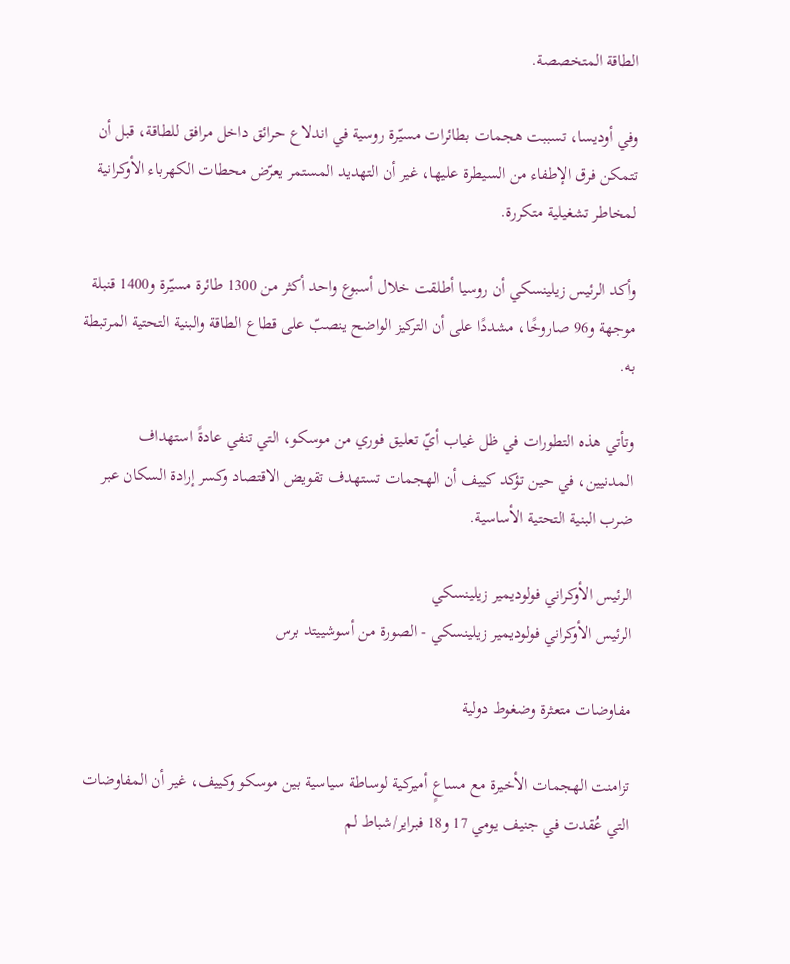الطاقة المتخصصة.

وفي أوديسا، تسببت هجمات بطائرات مسيّرة روسية في اندلاع حرائق داخل مرافق للطاقة، قبل أن تتمكن فرق الإطفاء من السيطرة عليها، غير أن التهديد المستمر يعرّض محطات الكهرباء الأوكرانية لمخاطر تشغيلية متكررة.

وأكد الرئيس زيلينسكي أن روسيا أطلقت خلال أسبوع واحد أكثر من 1300 طائرة مسيّرة و1400 قنبلة موجهة و96 صاروخًا، مشددًا على أن التركيز الواضح ينصبّ على قطاع الطاقة والبنية التحتية المرتبطة به.

وتأتي هذه التطورات في ظل غياب أيّ تعليق فوري من موسكو، التي تنفي عادةً استهداف المدنيين، في حين تؤكد كييف أن الهجمات تستهدف تقويض الاقتصاد وكسر إرادة السكان عبر ضرب البنية التحتية الأساسية.

الرئيس الأوكراني فولوديمير زيلينسكي
الرئيس الأوكراني فولوديمير زيلينسكي - الصورة من أسوشييتد برس

مفاوضات متعثرة وضغوط دولية

تزامنت الهجمات الأخيرة مع مساعٍ أميركية لوساطة سياسية بين موسكو وكييف، غير أن المفاوضات التي عُقدت في جنيف يومي 17 و18 فبراير/شباط لم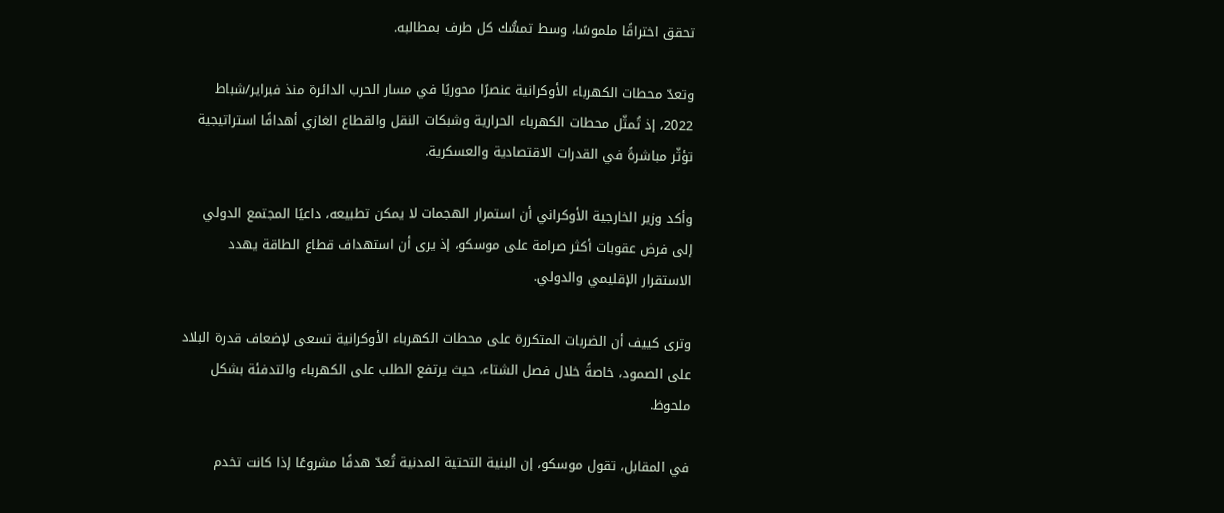تحقق اختراقًا ملموسًا، وسط تمسُّك كل طرف بمطالبه.

وتعدّ محطات الكهرباء الأوكرانية عنصرًا محوريًا في مسار الحرب الدائرة منذ فبراير/شباط 2022، إذ تُمثّل محطات الكهرباء الحرارية وشبكات النقل والقطاع الغازي أهدافًا استراتيجية تؤثّر مباشرةً في القدرات الاقتصادية والعسكرية.

وأكد وزير الخارجية الأوكراني أن استمرار الهجمات لا يمكن تطبيعه، داعيًا المجتمع الدولي إلى فرض عقوبات أكثر صرامة على موسكو، إذ يرى أن استهداف قطاع الطاقة يهدد الاستقرار الإقليمي والدولي.

وترى كييف أن الضربات المتكررة على محطات الكهرباء الأوكرانية تسعى لإضعاف قدرة البلاد على الصمود، خاصةً خلال فصل الشتاء، حيث يرتفع الطلب على الكهرباء والتدفئة بشكل ملحوظ.

في المقابل، تقول موسكو، إن البنية التحتية المدنية تُعدّ هدفًا مشروعًا إذا كانت تخدم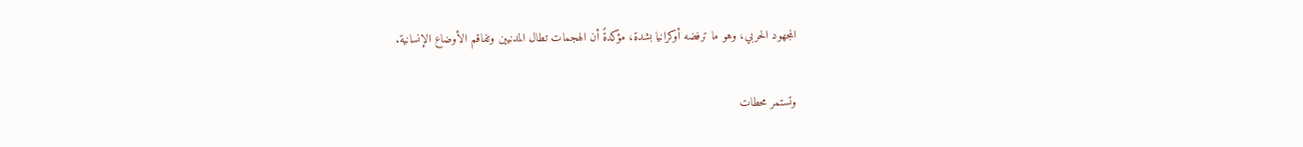المجهود الحربي، وهو ما ترفضه أوكرانيا بشدة، مؤكدةً أن الهجمات تطال المدنيين وتفاقم الأوضاع الإنسانية.

وتستمر محطات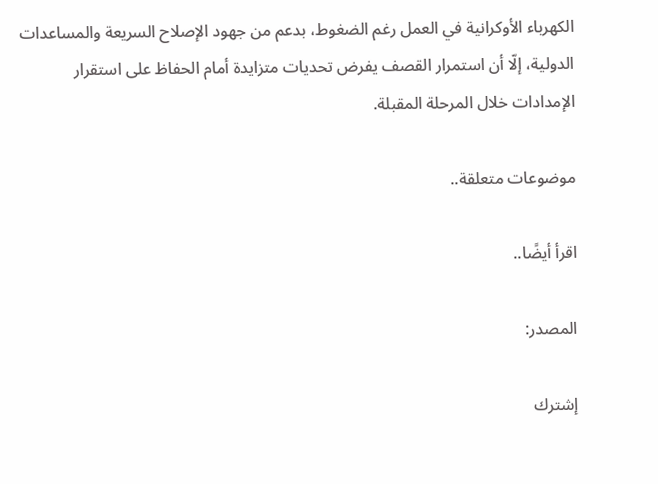الكهرباء الأوكرانية في العمل رغم الضغوط، بدعم من جهود الإصلاح السريعة والمساعدات الدولية، إلّا أن استمرار القصف يفرض تحديات متزايدة أمام الحفاظ على استقرار الإمدادات خلال المرحلة المقبلة.

موضوعات متعلقة..

اقرأ أيضًا..

المصدر:

إشترك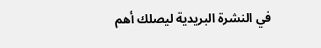في النشرة البريدية ليصلك أهم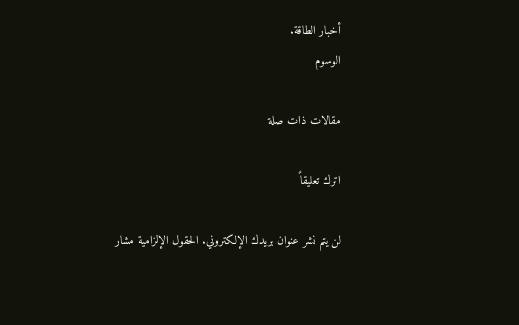أخبار الطاقة.
الوسوم

مقالات ذات صلة

اترك تعليقاً

لن يتم نشر عنوان بريدك الإلكتروني. الحقول الإلزامية مشار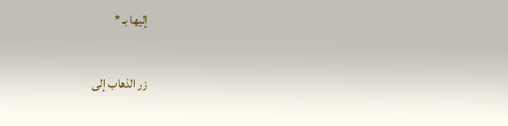إليها بـ *

زر الذهاب إلى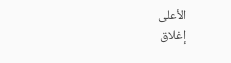الأعلى
إغلاق